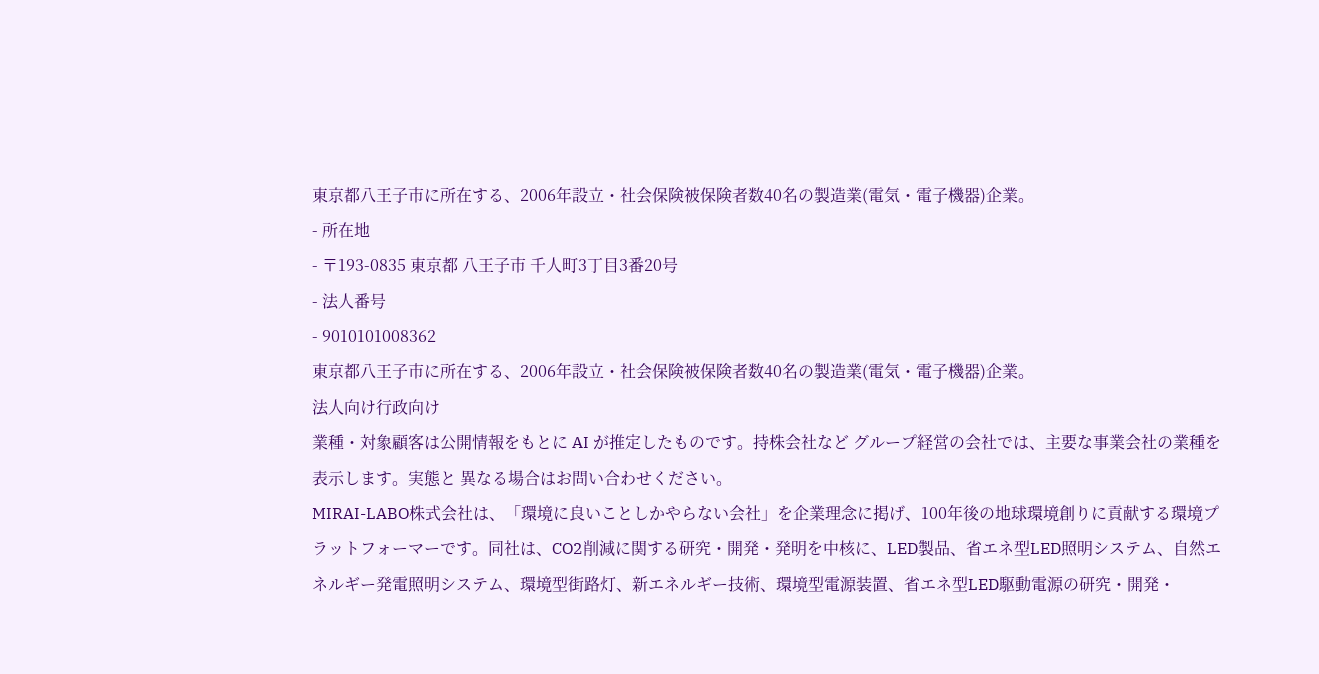東京都八王子市に所在する、2006年設立・社会保険被保険者数40名の製造業(電気・電子機器)企業。
- 所在地
- 〒193-0835 東京都 八王子市 千人町3丁目3番20号
- 法人番号
- 9010101008362
東京都八王子市に所在する、2006年設立・社会保険被保険者数40名の製造業(電気・電子機器)企業。
法人向け行政向け
業種・対象顧客は公開情報をもとに AI が推定したものです。持株会社など グループ経営の会社では、主要な事業会社の業種を表示します。実態と 異なる場合はお問い合わせください。
MIRAI-LABO株式会社は、「環境に良いことしかやらない会社」を企業理念に掲げ、100年後の地球環境創りに貢献する環境プラットフォーマーです。同社は、CO2削減に関する研究・開発・発明を中核に、LED製品、省エネ型LED照明システム、自然エネルギー発電照明システム、環境型街路灯、新エネルギー技術、環境型電源装置、省エネ型LED駆動電源の研究・開発・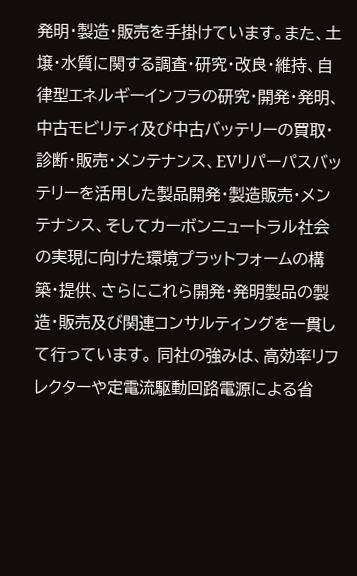発明・製造・販売を手掛けています。また、土壌・水質に関する調査・研究・改良・維持、自律型エネルギーインフラの研究・開発・発明、中古モビリティ及び中古バッテリーの買取・診断・販売・メンテナンス、EVリパーパスバッテリーを活用した製品開発・製造販売・メンテナンス、そしてカーボンニュートラル社会の実現に向けた環境プラットフォームの構築・提供、さらにこれら開発・発明製品の製造・販売及び関連コンサルティングを一貫して行っています。 同社の強みは、高効率リフレクターや定電流駆動回路電源による省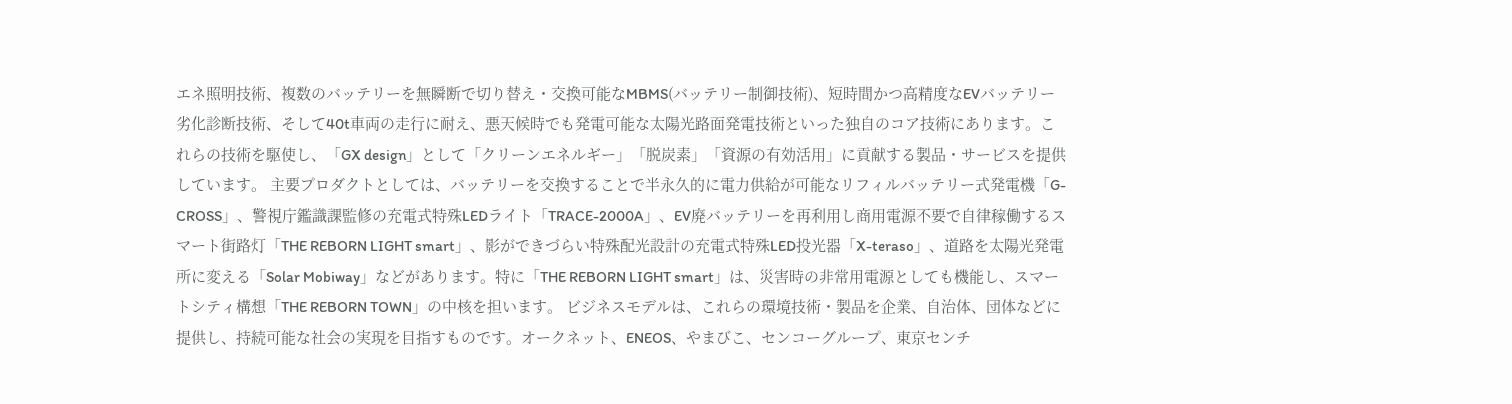エネ照明技術、複数のバッテリーを無瞬断で切り替え・交換可能なMBMS(バッテリー制御技術)、短時間かつ高精度なEVバッテリー劣化診断技術、そして40t車両の走行に耐え、悪天候時でも発電可能な太陽光路面発電技術といった独自のコア技術にあります。これらの技術を駆使し、「GX design」として「クリーンエネルギー」「脱炭素」「資源の有効活用」に貢献する製品・サービスを提供しています。 主要プロダクトとしては、バッテリーを交換することで半永久的に電力供給が可能なリフィルバッテリー式発電機「G-CROSS」、警視庁鑑識課監修の充電式特殊LEDライト「TRACE-2000A」、EV廃バッテリーを再利用し商用電源不要で自律稼働するスマート街路灯「THE REBORN LIGHT smart」、影ができづらい特殊配光設計の充電式特殊LED投光器「X-teraso」、道路を太陽光発電所に変える「Solar Mobiway」などがあります。特に「THE REBORN LIGHT smart」は、災害時の非常用電源としても機能し、スマートシティ構想「THE REBORN TOWN」の中核を担います。 ビジネスモデルは、これらの環境技術・製品を企業、自治体、団体などに提供し、持続可能な社会の実現を目指すものです。オークネット、ENEOS、やまびこ、センコーグループ、東京センチ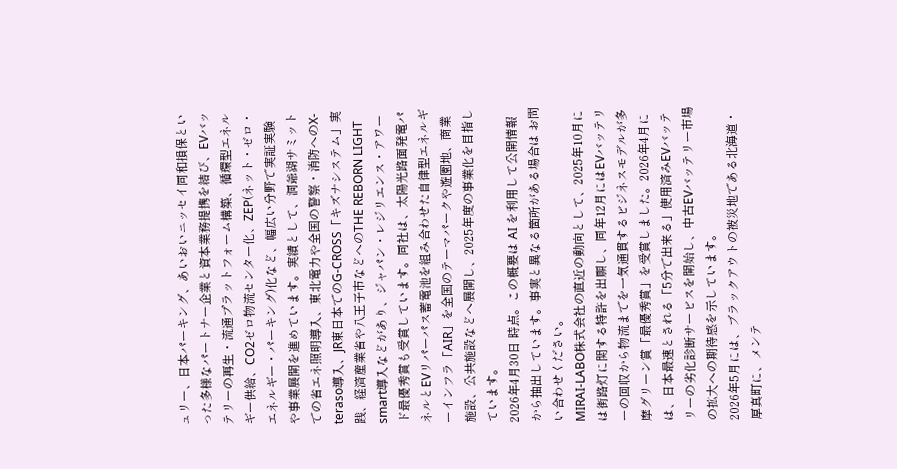ュリー、日本パーキング、あいおいニッセイ同和損保といった多様なパートナー企業と資本業務提携を結び、EVバッテリーの再生・流通プラットフォーム構築、循環型エネルギー供給、CO2ゼロ物流センター化、ZEP(ネット・ゼロ・エネルギー・パーキング)化など、幅広い分野で実証実験や事業展開を進めています。実績として、洞爺湖サミットでの省エネ照明導入、東北電力や全国の警察・消防へのX-teraso導入、JR東日本でのG-CROSS「キズナシステム」実践、経済産業省や八王子市などへのTHE REBORN LIGHT smart導入などがあり、ジャパン・レジリエンス・アワード最優秀賞も受賞しています。同社は、太陽光路面発電パネルとEVリパーパス蓄電池を組み合わせた自律型エネルギーインフラ「AIR」を全国のテーマパークや遊園地、商業施設、公共施設などへ展開し、2025年度の事業化を目指しています。
2026年4月30日 時点。この概要は AI を利用して公開情報から抽出しています。事実と異なる箇所がある場合は お問い合わせください。
MIRAI-LABO株式会社の直近の動向として、2025年10月には街路灯に関する特許を出願し、同年12月にはEVバッテリーの回収から物流までを一気通貫するビジネスモデルが多摩グリーン賞「最優秀賞」を受賞しました。2026年4月には、日本最速とされる「5分で出来る」使用済みEVバッテリーの劣化診断サービスを開始し、中古EVバッテリー市場の拡大への期待感を示しています。
2026年5月には、ブラックアウトの被災地である北海道・厚真町に、メンテ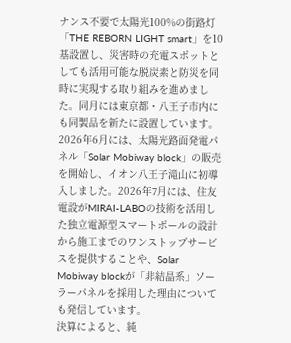ナンス不要で太陽光100%の街路灯「THE REBORN LIGHT smart」を10基設置し、災害時の充電スポットとしても活用可能な脱炭素と防災を同時に実現する取り組みを進めました。同月には東京都・八王子市内にも同製品を新たに設置しています。2026年6月には、太陽光路面発電パネル「Solar Mobiway block」の販売を開始し、イオン八王子滝山に初導入しました。2026年7月には、住友電設がMIRAI-LABOの技術を活用した独立電源型スマートポールの設計から施工までのワンストップサービスを提供することや、Solar Mobiway blockが「非結晶系」ソーラーパネルを採用した理由についても発信しています。
決算によると、純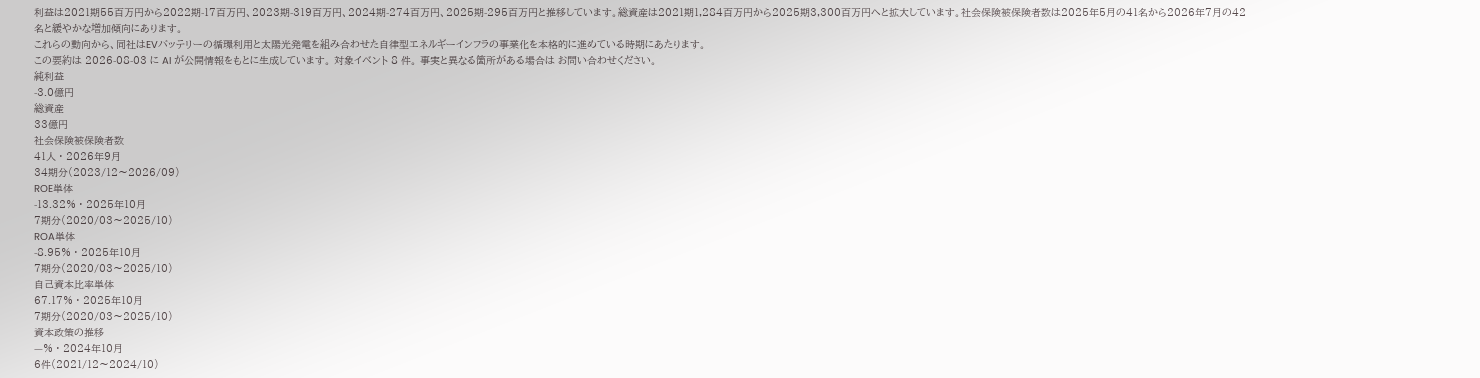利益は2021期55百万円から2022期-17百万円、2023期-319百万円、2024期-274百万円、2025期-295百万円と推移しています。総資産は2021期1,284百万円から2025期3,300百万円へと拡大しています。社会保険被保険者数は2025年5月の41名から2026年7月の42名と緩やかな増加傾向にあります。
これらの動向から、同社はEVバッテリーの循環利用と太陽光発電を組み合わせた自律型エネルギーインフラの事業化を本格的に進めている時期にあたります。
この要約は 2026-08-03 に AI が公開情報をもとに生成しています。 対象イベント 8 件。 事実と異なる箇所がある場合は お問い合わせください。
純利益
-3.0億円
総資産
33億円
社会保険被保険者数
41人 · 2026年9月
34期分(2023/12〜2026/09)
ROE単体
-13.32% · 2025年10月
7期分(2020/03〜2025/10)
ROA単体
-8.95% · 2025年10月
7期分(2020/03〜2025/10)
自己資本比率単体
67.17% · 2025年10月
7期分(2020/03〜2025/10)
資本政策の推移
—% · 2024年10月
6件(2021/12〜2024/10)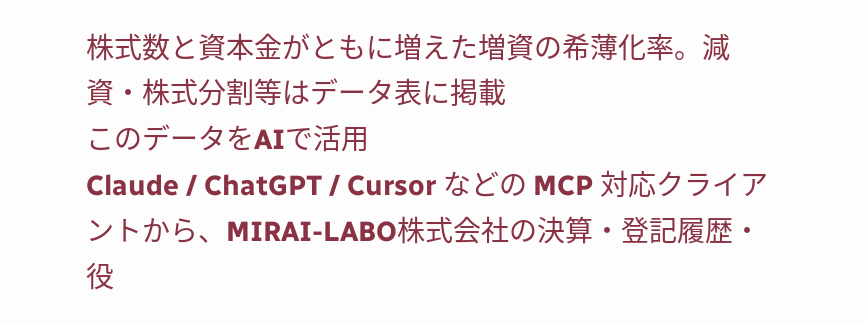株式数と資本金がともに増えた増資の希薄化率。減資・株式分割等はデータ表に掲載
このデータをAIで活用
Claude / ChatGPT / Cursor などの MCP 対応クライアントから、MIRAI-LABO株式会社の決算・登記履歴・役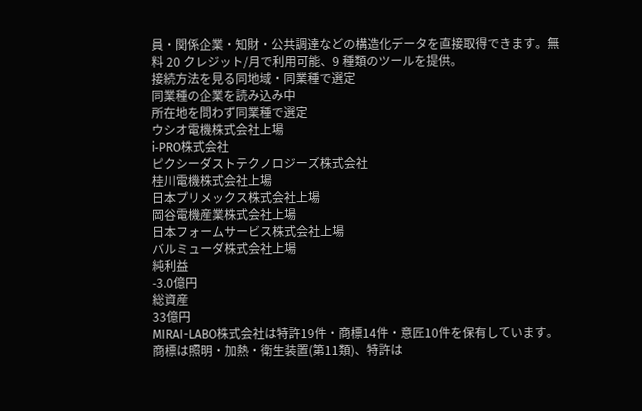員・関係企業・知財・公共調達などの構造化データを直接取得できます。無料 20 クレジット/月で利用可能、9 種類のツールを提供。
接続方法を見る同地域・同業種で選定
同業種の企業を読み込み中
所在地を問わず同業種で選定
ウシオ電機株式会社上場
i‐PRO株式会社
ピクシーダストテクノロジーズ株式会社
桂川電機株式会社上場
日本プリメックス株式会社上場
岡谷電機産業株式会社上場
日本フォームサービス株式会社上場
バルミューダ株式会社上場
純利益
-3.0億円
総資産
33億円
MIRAI-LABO株式会社は特許19件・商標14件・意匠10件を保有しています。商標は照明・加熱・衛生装置(第11類)、特許は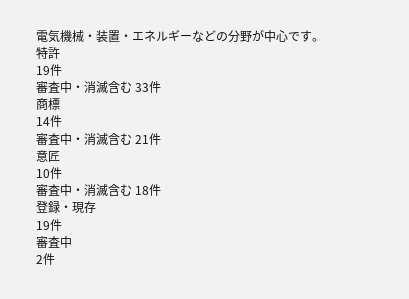電気機械・装置・エネルギーなどの分野が中心です。
特許
19件
審査中・消滅含む 33件
商標
14件
審査中・消滅含む 21件
意匠
10件
審査中・消滅含む 18件
登録・現存
19件
審査中
2件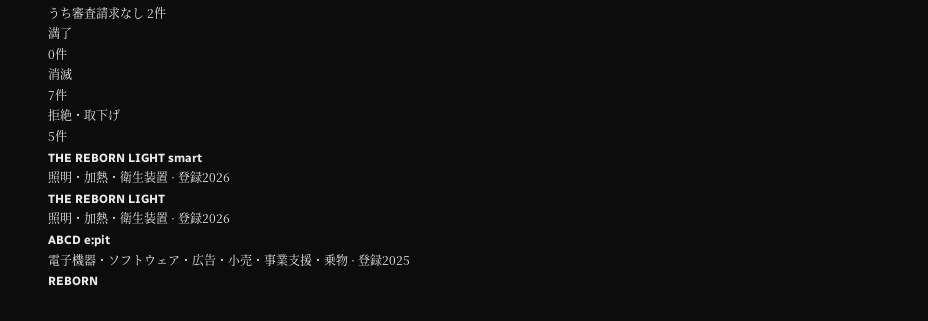うち審査請求なし 2件
満了
0件
消滅
7件
拒絶・取下げ
5件
THE REBORN LIGHT smart
照明・加熱・衛生装置 · 登録2026
THE REBORN LIGHT
照明・加熱・衛生装置 · 登録2026
ABCD e:pit
電子機器・ソフトウェア・広告・小売・事業支援・乗物 · 登録2025
REBORN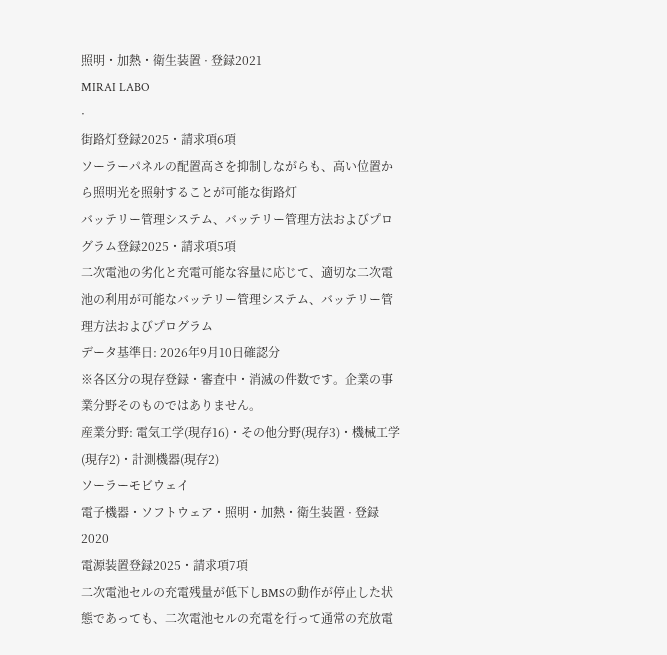照明・加熱・衛生装置 · 登録2021
MIRAI LABO
·
街路灯登録2025・請求項6項
ソーラーパネルの配置高さを抑制しながらも、高い位置から照明光を照射することが可能な街路灯
バッテリー管理システム、バッテリー管理方法およびプログラム登録2025・請求項5項
二次電池の劣化と充電可能な容量に応じて、適切な二次電池の利用が可能なバッテリー管理システム、バッテリー管理方法およびプログラム
データ基準日: 2026年9月10日確認分
※各区分の現存登録・審査中・消滅の件数です。企業の事業分野そのものではありません。
産業分野: 電気工学(現存16)・その他分野(現存3)・機械工学(現存2)・計測機器(現存2)
ソーラーモビウェイ
電子機器・ソフトウェア・照明・加熱・衛生装置 · 登録2020
電源装置登録2025・請求項7項
二次電池セルの充電残量が低下しBMSの動作が停止した状態であっても、二次電池セルの充電を行って通常の充放電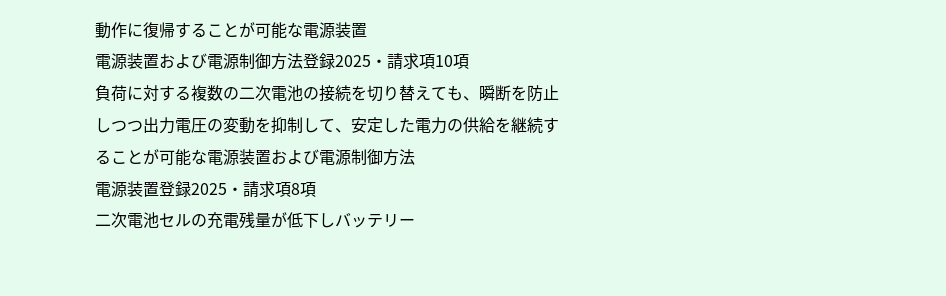動作に復帰することが可能な電源装置
電源装置および電源制御方法登録2025・請求項10項
負荷に対する複数の二次電池の接続を切り替えても、瞬断を防止しつつ出力電圧の変動を抑制して、安定した電力の供給を継続することが可能な電源装置および電源制御方法
電源装置登録2025・請求項8項
二次電池セルの充電残量が低下しバッテリー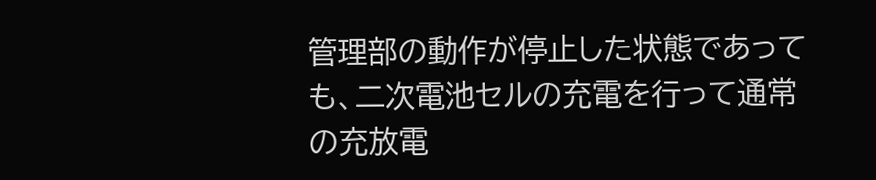管理部の動作が停止した状態であっても、二次電池セルの充電を行って通常の充放電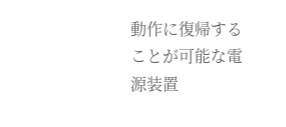動作に復帰することが可能な電源装置